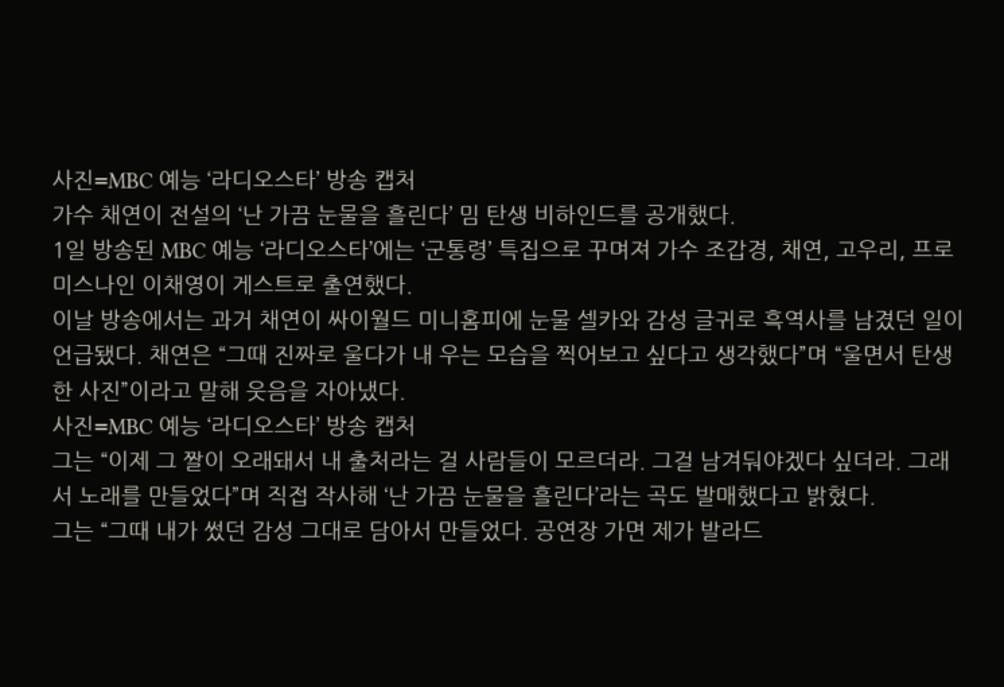사진=MBC 예능 ‘라디오스타’ 방송 캡처
가수 채연이 전설의 ‘난 가끔 눈물을 흘린다’ 밈 탄생 비하인드를 공개했다.
1일 방송된 MBC 예능 ‘라디오스타’에는 ‘군통령’ 특집으로 꾸며져 가수 조갑경, 채연, 고우리, 프로미스나인 이채영이 게스트로 출연했다.
이날 방송에서는 과거 채연이 싸이월드 미니홈피에 눈물 셀카와 감성 글귀로 흑역사를 남겼던 일이 언급됐다. 채연은 “그때 진짜로 울다가 내 우는 모습을 찍어보고 싶다고 생각했다”며 “울면서 탄생한 사진”이라고 말해 웃음을 자아냈다.
사진=MBC 예능 ‘라디오스타’ 방송 캡처
그는 “이제 그 짤이 오래돼서 내 출처라는 걸 사람들이 모르더라. 그걸 남겨둬야겠다 싶더라. 그래서 노래를 만들었다”며 직접 작사해 ‘난 가끔 눈물을 흘린다’라는 곡도 발매했다고 밝혔다.
그는 “그때 내가 썼던 감성 그대로 담아서 만들었다. 공연장 가면 제가 발라드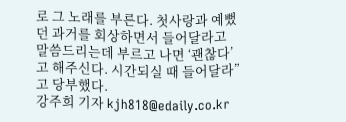로 그 노래를 부른다. 첫사랑과 예뻤던 과거를 회상하면서 들어달라고 말씀드리는데 부르고 나면 ‘괜찮다’고 해주신다. 시간되실 때 들어달라”고 당부했다.
강주희 기자 kjh818@edaily.co.kr